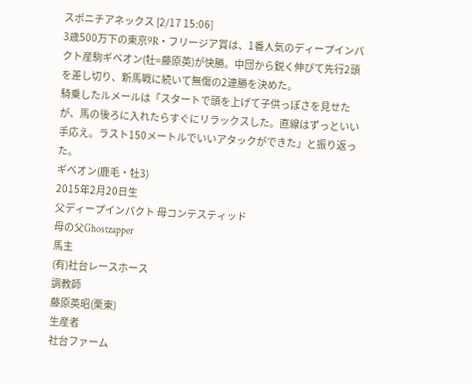スポニチアネックス [2/17 15:06]
3歳500万下の東京9R・フリージア賞は、1番人気のディープインパクト産駒ギベオン(牡=藤原英)が快勝。中団から鋭く伸びて先行2頭を差し切り、新馬戦に続いて無傷の2連勝を決めた。
騎乗したルメールは「スタートで頭を上げて子供っぽさを見せたが、馬の後ろに入れたらすぐにリラックスした。直線はずっといい手応え。ラスト150メートルでいいアタックができた」と振り返った。
ギベオン(鹿毛・牡3)
2015年2月20日生
父ディープインパクト 母コンテスティッド
母の父Ghostzapper
馬主
(有)社台レースホース
調教師
藤原英昭(栗東)
生産者
社台ファーム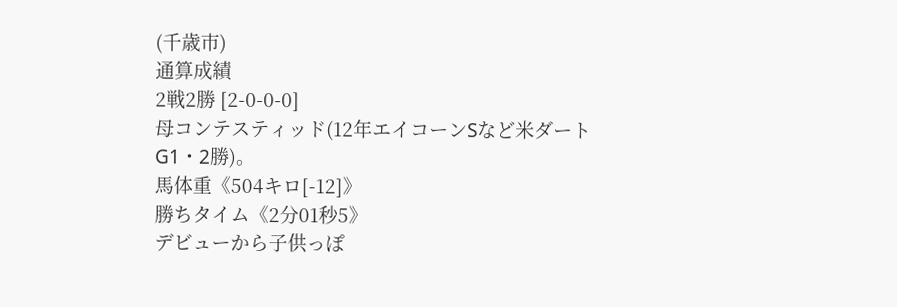(千歳市)
通算成績
2戦2勝 [2-0-0-0]
母コンテスティッド(12年エイコーンSなど米ダートG1・2勝)。
馬体重《504キロ[-12]》
勝ちタイム《2分01秒5》
デビューから子供っぽ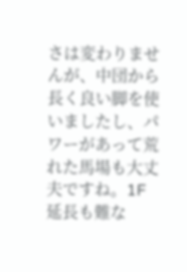さは変わりませんが、中団から長く良い脚を使いましたし、パワーがあって荒れた馬場も大丈夫ですね。1F延長も難な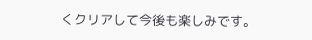くクリアして今後も楽しみです。